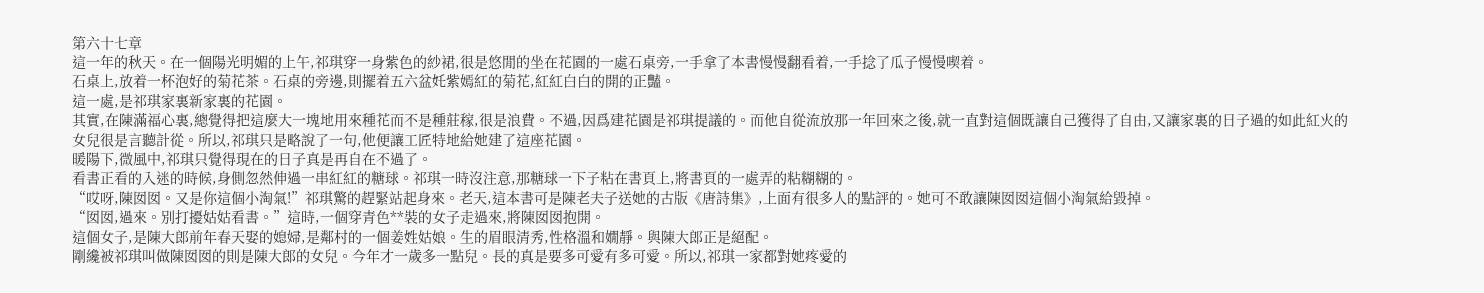第六十七章
這一年的秋天。在一個陽光明媚的上午,祁琪穿一身紫色的紗裙,很是悠閒的坐在花園的一處石桌旁,一手拿了本書慢慢翻看着,一手捻了瓜子慢慢喫着。
石桌上,放着一杯泡好的菊花茶。石桌的旁邊,則擺着五六盆奼紫嫣紅的菊花,紅紅白白的開的正豔。
這一處,是祁琪家裏新家裏的花園。
其實,在陳滿福心裏,總覺得把這麼大一塊地用來種花而不是種莊稼,很是浪費。不過,因爲建花園是祁琪提議的。而他自從流放那一年回來之後,就一直對這個既讓自己獲得了自由,又讓家裏的日子過的如此紅火的女兒很是言聽計從。所以,祁琪只是略說了一句,他便讓工匠特地給她建了這座花園。
暖陽下,微風中,祁琪只覺得現在的日子真是再自在不過了。
看書正看的入迷的時候,身側忽然伸過一串紅紅的糖球。祁琪一時沒注意,那糖球一下子粘在書頁上,將書頁的一處弄的粘糊糊的。
“哎呀,陳囡囡。又是你這個小淘氣!”祁琪驚的趕緊站起身來。老天,這本書可是陳老夫子送她的古版《唐詩集》,上面有很多人的點評的。她可不敢讓陳囡囡這個小淘氣給毀掉。
“囡囡,過來。別打擾姑姑看書。”這時,一個穿青色**裝的女子走過來,將陳囡囡抱開。
這個女子,是陳大郎前年春天娶的媳婦,是鄰村的一個姜姓姑娘。生的眉眼清秀,性格溫和嫺靜。與陳大郎正是絕配。
剛纔被祁琪叫做陳囡囡的則是陳大郎的女兒。今年才一歲多一點兒。長的真是要多可愛有多可愛。所以,祁琪一家都對她疼愛的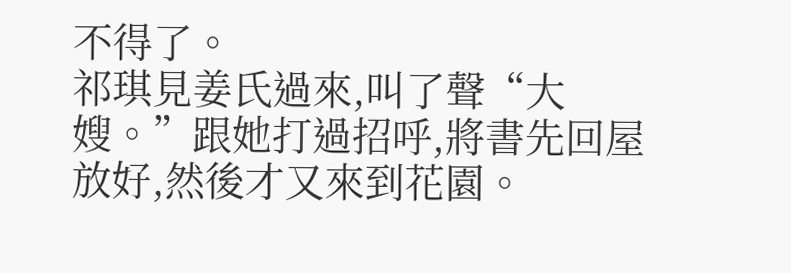不得了。
祁琪見姜氏過來,叫了聲“大嫂。”跟她打過招呼,將書先回屋放好,然後才又來到花園。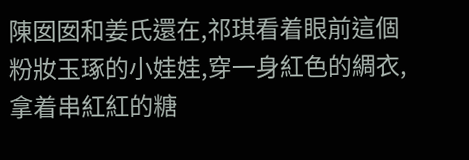陳囡囡和姜氏還在,祁琪看着眼前這個粉妝玉琢的小娃娃,穿一身紅色的綢衣,拿着串紅紅的糖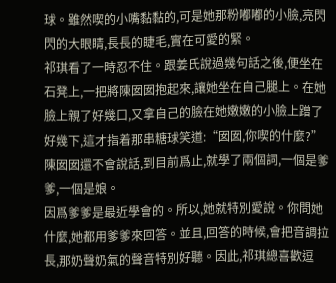球。雖然喫的小嘴黏黏的,可是她那粉嘟嘟的小臉,亮閃閃的大眼睛,長長的睫毛,實在可愛的緊。
祁琪看了一時忍不住。跟姜氏說過幾句話之後,便坐在石凳上,一把將陳囡囡抱起來,讓她坐在自己腿上。在她臉上親了好幾口,又拿自己的臉在她嫩嫩的小臉上蹭了好幾下,這才指着那串糖球笑道:“囡囡,你喫的什麼?”
陳囡囡還不會說話,到目前爲止,就學了兩個詞,一個是爹爹,一個是娘。
因爲爹爹是最近學會的。所以,她就特別愛說。你問她什麼,她都用爹爹來回答。並且,回答的時候,會把音調拉長,那奶聲奶氣的聲音特別好聽。因此,祁琪總喜歡逗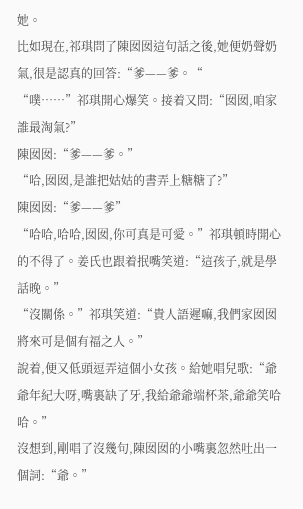她。
比如現在,祁琪問了陳囡囡這句話之後,她便奶聲奶氣,很是認真的回答:“爹——爹。“
“噗……”祁琪開心爆笑。接着又問:“囡囡,咱家誰最淘氣?”
陳囡囡:“爹——爹。”
“哈,囡囡,是誰把姑姑的書弄上糖糖了?”
陳囡囡:“爹——爹”
“哈哈,哈哈,囡囡,你可真是可愛。”祁琪頓時開心的不得了。姜氏也跟着抿嘴笑道:“這孩子,就是學話晚。”
“沒關係。”祁琪笑道:“貴人語遲嘛,我們家囡囡將來可是個有福之人。”
說着,便又低頭逗弄這個小女孩。給她唱兒歌:“爺爺年紀大呀,嘴裏缺了牙,我給爺爺端杯茶,爺爺笑哈哈。”
沒想到,剛唱了沒幾句,陳囡囡的小嘴裏忽然吐出一個詞:“爺。”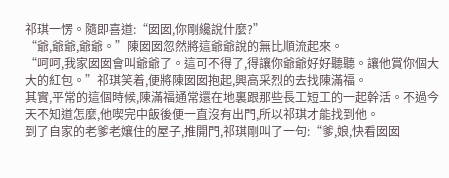祁琪一愣。隨即喜道:“囡囡,你剛纔說什麼?”
“爺,爺爺,爺爺。”陳囡囡忽然將這爺爺說的無比順流起來。
“呵呵,我家囡囡會叫爺爺了。這可不得了,得讓你爺爺好好聽聽。讓他賞你個大大的紅包。”祁琪笑着,便將陳囡囡抱起,興高采烈的去找陳滿福。
其實,平常的這個時候,陳滿福通常還在地裏跟那些長工短工的一起幹活。不過今天不知道怎麼,他喫完中飯後便一直沒有出門,所以祁琪才能找到他。
到了自家的老爹老孃住的屋子,推開門,祁琪剛叫了一句:“爹,娘,快看囡囡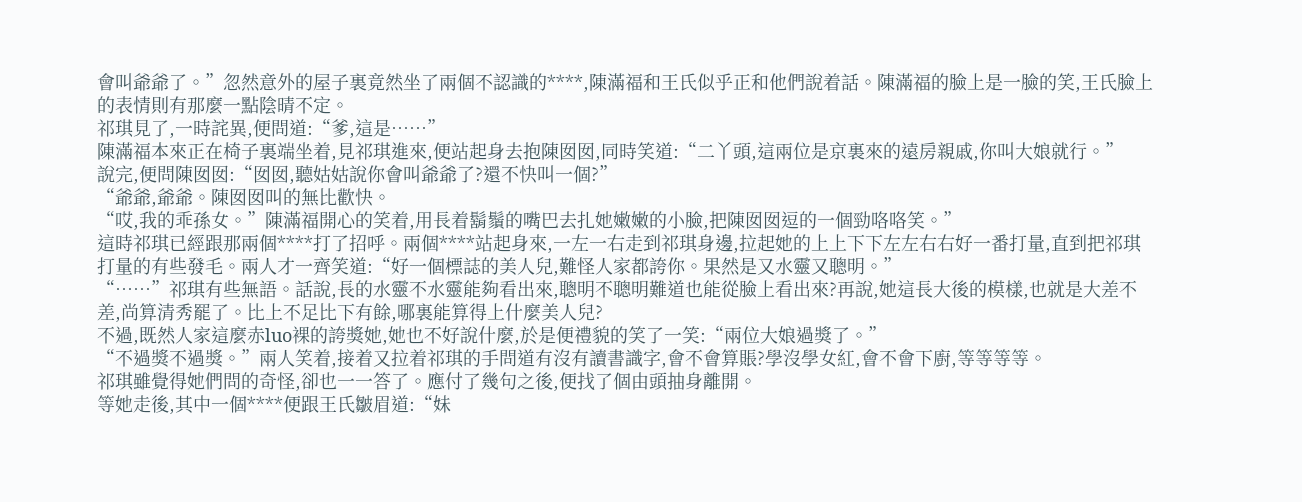會叫爺爺了。”忽然意外的屋子裏竟然坐了兩個不認識的****,陳滿福和王氏似乎正和他們說着話。陳滿福的臉上是一臉的笑,王氏臉上的表情則有那麼一點陰晴不定。
祁琪見了,一時詫異,便問道:“爹,這是……”
陳滿福本來正在椅子裏端坐着,見祁琪進來,便站起身去抱陳囡囡,同時笑道:“二丫頭,這兩位是京裏來的遠房親戚,你叫大娘就行。”
說完,便問陳囡囡:“囡囡,聽姑姑說你會叫爺爺了?還不快叫一個?”
“爺爺,爺爺。陳囡囡叫的無比歡快。
“哎,我的乖孫女。”陳滿福開心的笑着,用長着鬍鬚的嘴巴去扎她嫩嫩的小臉,把陳囡囡逗的一個勁咯咯笑。”
這時祁琪已經跟那兩個****打了招呼。兩個****站起身來,一左一右走到祁琪身邊,拉起她的上上下下左左右右好一番打量,直到把祁琪打量的有些發毛。兩人才一齊笑道:“好一個標誌的美人兒,難怪人家都誇你。果然是又水靈又聰明。”
“……”祁琪有些無語。話說,長的水靈不水靈能夠看出來,聰明不聰明難道也能從臉上看出來?再說,她這長大後的模樣,也就是大差不差,尚算清秀罷了。比上不足比下有餘,哪裏能算得上什麼美人兒?
不過,既然人家這麼赤luo裸的誇獎她,她也不好說什麼,於是便禮貌的笑了一笑:“兩位大娘過獎了。”
“不過獎不過獎。”兩人笑着,接着又拉着祁琪的手問道有沒有讀書識字,會不會算賬?學沒學女紅,會不會下廚,等等等等。
祁琪雖覺得她們問的奇怪,卻也一一答了。應付了幾句之後,便找了個由頭抽身離開。
等她走後,其中一個****便跟王氏皺眉道:“妹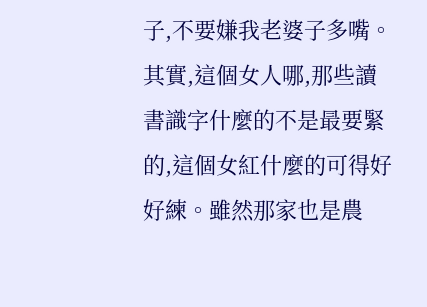子,不要嫌我老婆子多嘴。其實,這個女人哪,那些讀書識字什麼的不是最要緊的,這個女紅什麼的可得好好練。雖然那家也是農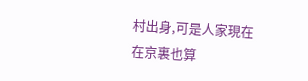村出身,可是人家現在在京裏也算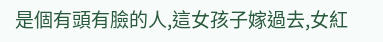是個有頭有臉的人,這女孩子嫁過去,女紅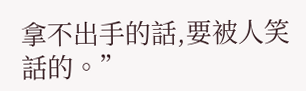拿不出手的話,要被人笑話的。”